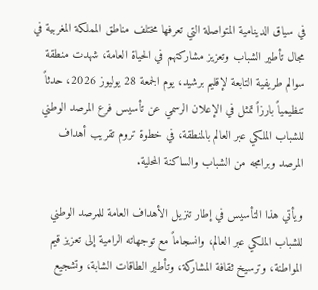في سياق الدينامية المتواصلة التي تعرفها مختلف مناطق المملكة المغربية في مجال تأطير الشباب وتعزيز مشاركتهم في الحياة العامة، شهدت منطقة سوالم طريفية التابعة لإقليم برشيد، يوم الجمعة 28 يوليوز 2026، حدثاً تنظيمياً بارزاً تمثل في الإعلان الرسمي عن تأسيس فرع المرصد الوطني للشباب الملكي عبر العالم بالمنطقة، في خطوة تروم تقريب أهداف المرصد وبرامجه من الشباب والساكنة المحلية.

ويأتي هذا التأسيس في إطار تنزيل الأهداف العامة للمرصد الوطني للشباب الملكي عبر العالم، وانسجاماً مع توجهاته الرامية إلى تعزيز قيم المواطنة، وترسيخ ثقافة المشاركة، وتأطير الطاقات الشابة، وتشجيع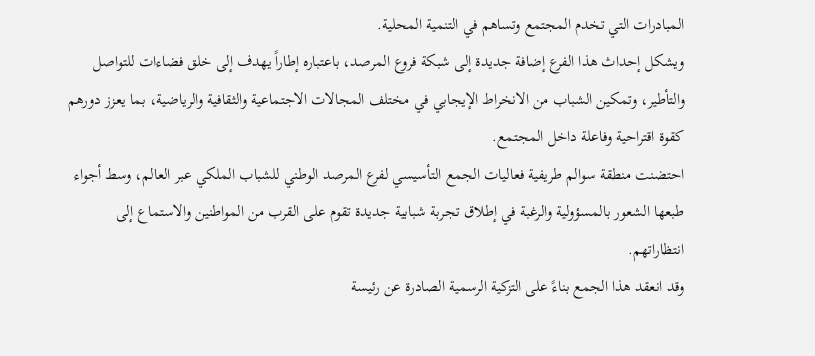المبادرات التي تخدم المجتمع وتساهم في التنمية المحلية.
ويشكل إحداث هذا الفرع إضافة جديدة إلى شبكة فروع المرصد، باعتباره إطاراً يهدف إلى خلق فضاءات للتواصل والتأطير، وتمكين الشباب من الانخراط الإيجابي في مختلف المجالات الاجتماعية والثقافية والرياضية، بما يعزز دورهم كقوة اقتراحية وفاعلة داخل المجتمع.
احتضنت منطقة سوالم طريفية فعاليات الجمع التأسيسي لفرع المرصد الوطني للشباب الملكي عبر العالم، وسط أجواء طبعها الشعور بالمسؤولية والرغبة في إطلاق تجربة شبابية جديدة تقوم على القرب من المواطنين والاستماع إلى انتظاراتهم.
وقد انعقد هذا الجمع بناءً على التزكية الرسمية الصادرة عن رئيسة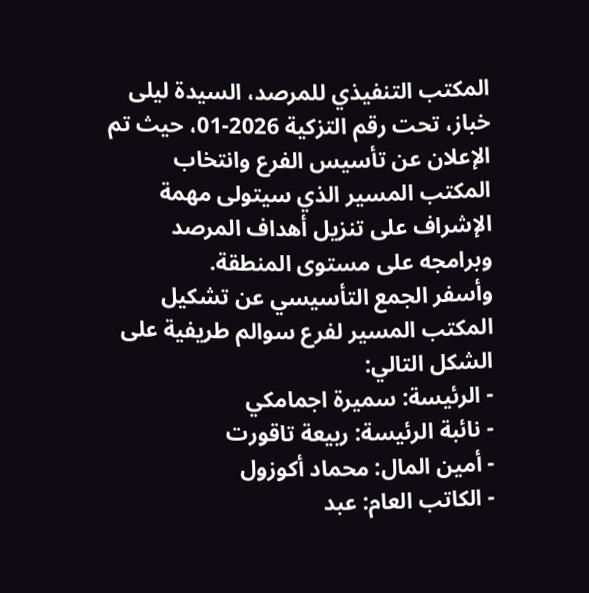المكتب التنفيذي للمرصد، السيدة ليلى خباز، تحت رقم التزكية 2026-01، حيث تم الإعلان عن تأسيس الفرع وانتخاب المكتب المسير الذي سيتولى مهمة الإشراف على تنزيل أهداف المرصد وبرامجه على مستوى المنطقة.
وأسفر الجمع التأسيسي عن تشكيل المكتب المسير لفرع سوالم طريفية على الشكل التالي:
- الرئيسة: سميرة اجمامكي
- نائبة الرئيسة: ربيعة تاقورت
- أمين المال: محماد أكوزول
- الكاتب العام: عبد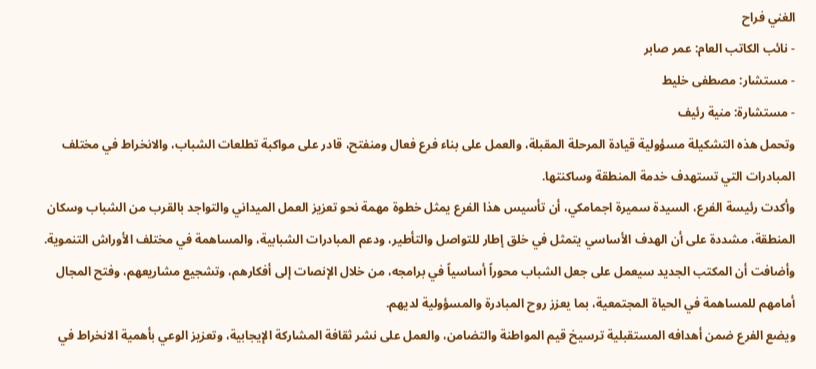الغني فراح
- نائب الكاتب العام: عمر صابر
- مستشار: مصطفى خليط
- مستشارة: منية رئيف
وتحمل هذه التشكيلة مسؤولية قيادة المرحلة المقبلة، والعمل على بناء فرع فعال ومنفتح، قادر على مواكبة تطلعات الشباب، والانخراط في مختلف المبادرات التي تستهدف خدمة المنطقة وساكنتها.
وأكدت رئيسة الفرع، السيدة سميرة اجمامكي، أن تأسيس هذا الفرع يمثل خطوة مهمة نحو تعزيز العمل الميداني والتواجد بالقرب من الشباب وسكان المنطقة، مشددة على أن الهدف الأساسي يتمثل في خلق إطار للتواصل والتأطير، ودعم المبادرات الشبابية، والمساهمة في مختلف الأوراش التنموية.
وأضافت أن المكتب الجديد سيعمل على جعل الشباب محوراً أساسياً في برامجه، من خلال الإنصات إلى أفكارهم، وتشجيع مشاريعهم، وفتح المجال أمامهم للمساهمة في الحياة المجتمعية، بما يعزز روح المبادرة والمسؤولية لديهم.
ويضع الفرع ضمن أهدافه المستقبلية ترسيخ قيم المواطنة والتضامن، والعمل على نشر ثقافة المشاركة الإيجابية، وتعزيز الوعي بأهمية الانخراط في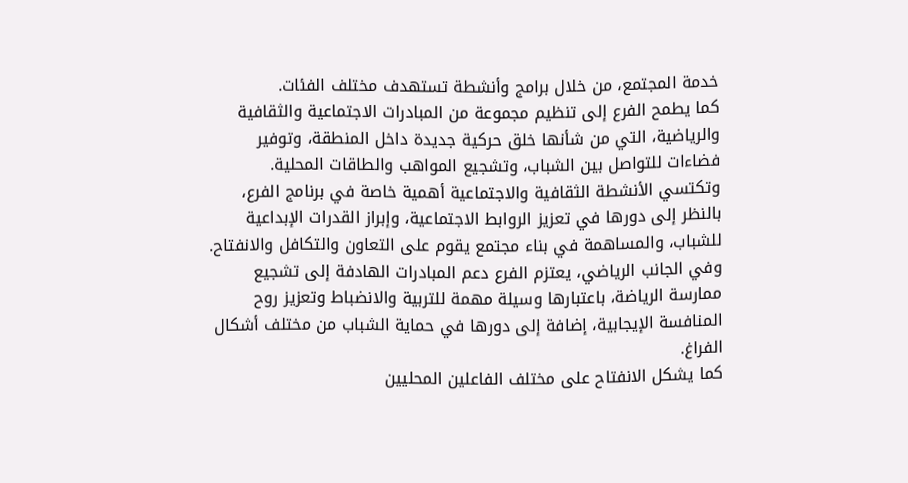خدمة المجتمع، من خلال برامج وأنشطة تستهدف مختلف الفئات.
كما يطمح الفرع إلى تنظيم مجموعة من المبادرات الاجتماعية والثقافية والرياضية، التي من شأنها خلق حركية جديدة داخل المنطقة، وتوفير فضاءات للتواصل بين الشباب، وتشجيع المواهب والطاقات المحلية.
وتكتسي الأنشطة الثقافية والاجتماعية أهمية خاصة في برنامج الفرع، بالنظر إلى دورها في تعزيز الروابط الاجتماعية، وإبراز القدرات الإبداعية للشباب، والمساهمة في بناء مجتمع يقوم على التعاون والتكافل والانفتاح.
وفي الجانب الرياضي، يعتزم الفرع دعم المبادرات الهادفة إلى تشجيع ممارسة الرياضة، باعتبارها وسيلة مهمة للتربية والانضباط وتعزيز روح المنافسة الإيجابية، إضافة إلى دورها في حماية الشباب من مختلف أشكال الفراغ.
كما يشكل الانفتاح على مختلف الفاعلين المحليين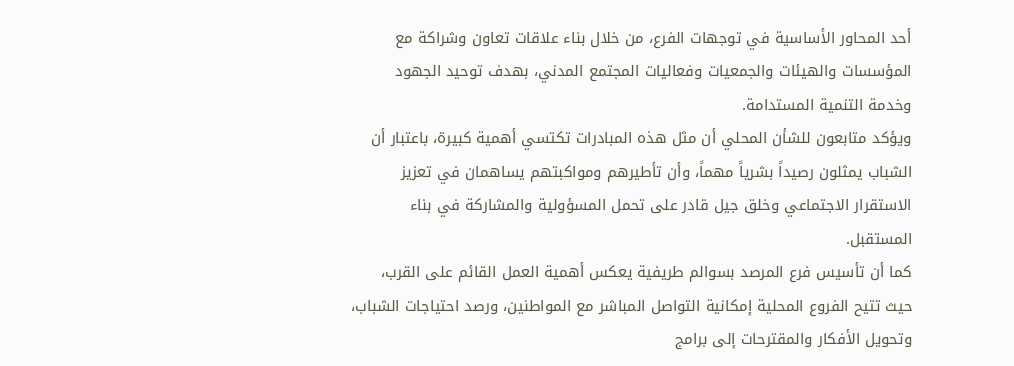أحد المحاور الأساسية في توجهات الفرع، من خلال بناء علاقات تعاون وشراكة مع المؤسسات والهيئات والجمعيات وفعاليات المجتمع المدني، بهدف توحيد الجهود وخدمة التنمية المستدامة.
ويؤكد متابعون للشأن المحلي أن مثل هذه المبادرات تكتسي أهمية كبيرة، باعتبار أن الشباب يمثلون رصيداً بشرياً مهماً، وأن تأطيرهم ومواكبتهم يساهمان في تعزيز الاستقرار الاجتماعي وخلق جيل قادر على تحمل المسؤولية والمشاركة في بناء المستقبل.
كما أن تأسيس فرع المرصد بسوالم طريفية يعكس أهمية العمل القائم على القرب، حيث تتيح الفروع المحلية إمكانية التواصل المباشر مع المواطنين، ورصد احتياجات الشباب، وتحويل الأفكار والمقترحات إلى برامج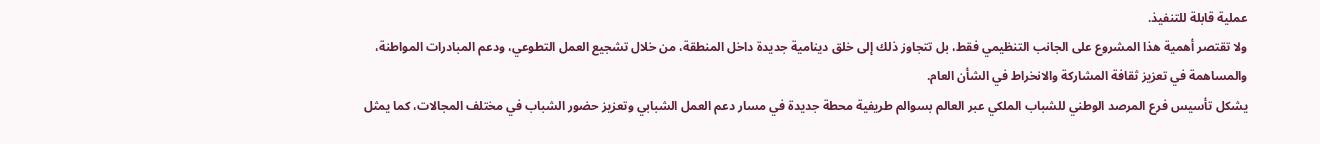عملية قابلة للتنفيذ.
ولا تقتصر أهمية هذا المشروع على الجانب التنظيمي فقط، بل تتجاوز ذلك إلى خلق دينامية جديدة داخل المنطقة، من خلال تشجيع العمل التطوعي، ودعم المبادرات المواطنة، والمساهمة في تعزيز ثقافة المشاركة والانخراط في الشأن العام.
يشكل تأسيس فرع المرصد الوطني للشباب الملكي عبر العالم بسوالم طريفية محطة جديدة في مسار دعم العمل الشبابي وتعزيز حضور الشباب في مختلف المجالات، كما يمثل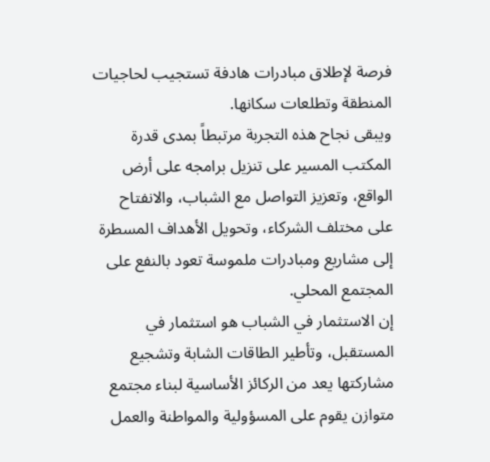فرصة لإطلاق مبادرات هادفة تستجيب لحاجيات المنطقة وتطلعات سكانها.
ويبقى نجاح هذه التجربة مرتبطاً بمدى قدرة المكتب المسير على تنزيل برامجه على أرض الواقع، وتعزيز التواصل مع الشباب، والانفتاح على مختلف الشركاء، وتحويل الأهداف المسطرة إلى مشاريع ومبادرات ملموسة تعود بالنفع على المجتمع المحلي.
إن الاستثمار في الشباب هو استثمار في المستقبل، وتأطير الطاقات الشابة وتشجيع مشاركتها يعد من الركائز الأساسية لبناء مجتمع متوازن يقوم على المسؤولية والمواطنة والعمل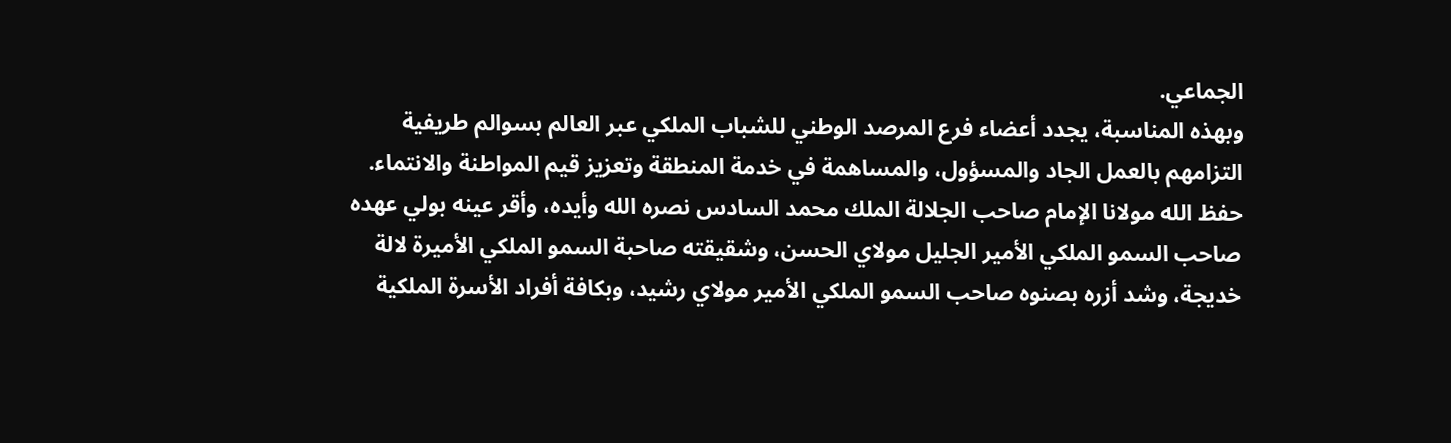الجماعي.
وبهذه المناسبة، يجدد أعضاء فرع المرصد الوطني للشباب الملكي عبر العالم بسوالم طريفية التزامهم بالعمل الجاد والمسؤول، والمساهمة في خدمة المنطقة وتعزيز قيم المواطنة والانتماء.
حفظ الله مولانا الإمام صاحب الجلالة الملك محمد السادس نصره الله وأيده، وأقر عينه بولي عهده صاحب السمو الملكي الأمير الجليل مولاي الحسن، وشقيقته صاحبة السمو الملكي الأميرة لالة خديجة، وشد أزره بصنوه صاحب السمو الملكي الأمير مولاي رشيد، وبكافة أفراد الأسرة الملكية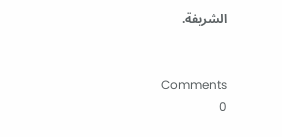الشريفة.


Comments
0